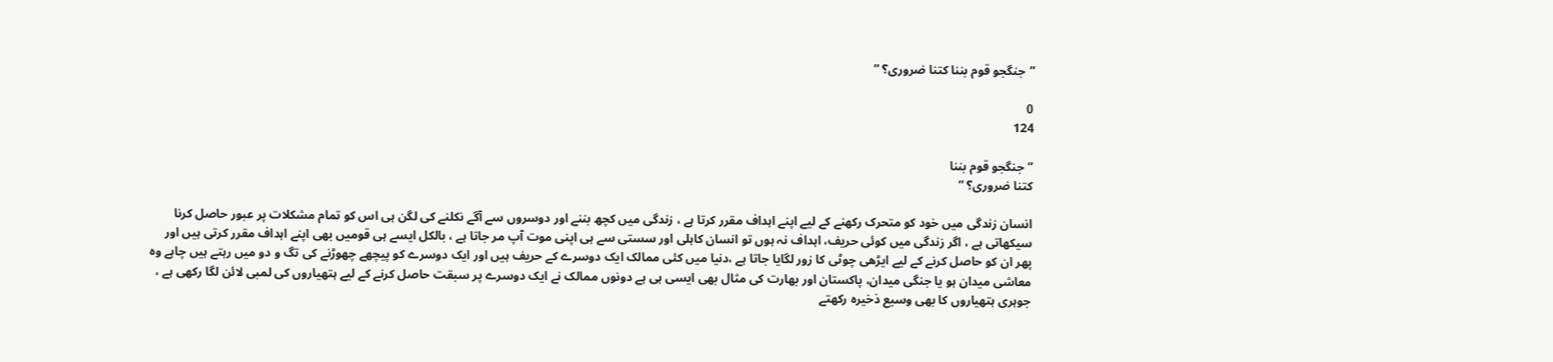”جنگجو قوم بننا کتنا ضروری؟ ”

0
124

”جنگجو قوم بننا
کتنا ضروری؟ ”

انسان زندگی میں خود کو متحرک رکھنے کے لیے اپنے اہداف مقرر کرتا ہے ، زندگی میں کچھ بننے اور دوسروں سے آگے نکلنے کی لگن ہی اس کو تمام مشکلات پر عبور حاصل کرنا سیکھاتی ہے ، اگر زندگی میں کوئی حریف، اہداف نہ ہوں تو انسان کاہلی اور سستی سے ہی اپنی موت آپ مر جاتا ہے ، بالکل ایسے ہی قومیں بھی اپنے اہداف مقرر کرتی ہیں اور پھر ان کو حاصل کرنے کے لیے ایڑھی چوٹی کا زور لگایا جاتا ہے ،دنیا میں کئی ممالک ایک دوسرے کے حریف ہیں اور ایک دوسرے کو پیچھے چھوڑنے کی تگ و دو میں رہتے ہیں چاہے وہ معاشی میدان ہو یا جنگی میدان، پاکستان اور بھارت کی مثال بھی ایسی ہی ہے دونوں ممالک نے ایک دوسرے پر سبقت حاصل کرنے کے لیے ہتھیاروں کی لمبی لائن لگا رکھی ہے ، جوہری ہتھیاروں کا بھی وسیع ذخیرہ رکھتے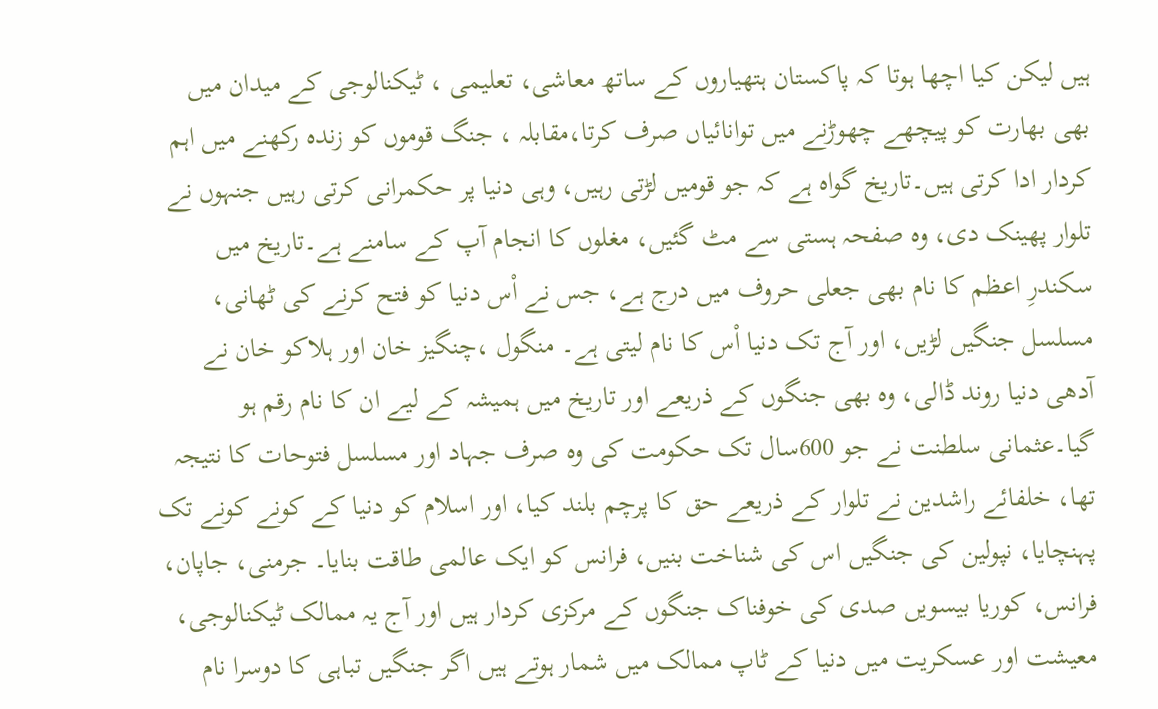ہیں لیکن کیا اچھا ہوتا کہ پاکستان ہتھیاروں کے ساتھ معاشی، تعلیمی ، ٹیکنالوجی کے میدان میں بھی بھارت کو پیچھے چھوڑنے میں توانائیاں صرف کرتا،مقابلہ ، جنگ قوموں کو زندہ رکھنے میں اہم کردار ادا کرتی ہیں۔تاریخ گواہ ہے کہ جو قومیں لڑتی رہیں، وہی دنیا پر حکمرانی کرتی رہیں جنہوں نے تلوار پھینک دی، وہ صفحہ ہستی سے مٹ گئیں، مغلوں کا انجام آپ کے سامنے ہے۔تاریخ میں سکندرِ اعظم کا نام بھی جعلی حروف میں درج ہے، جس نے اْس دنیا کو فتح کرنے کی ٹھانی، مسلسل جنگیں لڑیں، اور آج تک دنیا اْس کا نام لیتی ہے۔ منگول ،چنگیز خان اور ہلاکو خان نے آدھی دنیا روند ڈالی، وہ بھی جنگوں کے ذریعے اور تاریخ میں ہمیشہ کے لیے ان کا نام رقم ہو گیا۔عثمانی سلطنت نے جو 600سال تک حکومت کی وہ صرف جہاد اور مسلسل فتوحات کا نتیجہ تھا، خلفائے راشدین نے تلوار کے ذریعے حق کا پرچم بلند کیا، اور اسلام کو دنیا کے کونے کونے تک پہنچایا، نپولین کی جنگیں اس کی شناخت بنیں، فرانس کو ایک عالمی طاقت بنایا۔ جرمنی، جاپان، فرانس، کوریا بیسویں صدی کی خوفناک جنگوں کے مرکزی کردار ہیں اور آج یہ ممالک ٹیکنالوجی، معیشت اور عسکریت میں دنیا کے ٹاپ ممالک میں شمار ہوتے ہیں اگر جنگیں تباہی کا دوسرا نام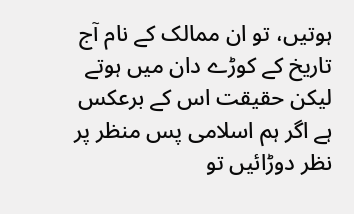ہوتیں، تو ان ممالک کے نام آج تاریخ کے کوڑے دان میں ہوتے لیکن حقیقت اس کے برعکس ہے اگر ہم اسلامی پس منظر پر نظر دوڑائیں تو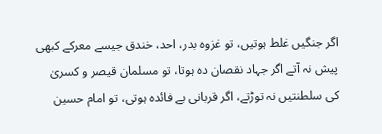اگر جنگیں غلط ہوتیں، تو غزوہ بدر، احد، خندق جیسے معرکے کبھی پیش نہ آتے اگر جہاد نقصان دہ ہوتا، تو مسلمان قیصر و کسریٰ کی سلطنتیں نہ توڑتے، اگر قربانی بے فائدہ ہوتی، تو امام حسین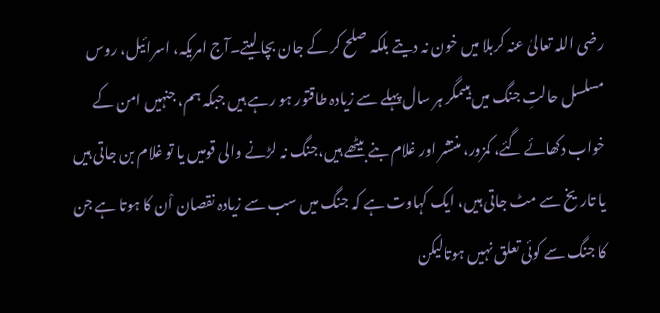رضی اللہ تعالیٰ عنہ کربلا میں خون نہ دیتے بلکہ صلح کر کے جان بچا لیتے۔آج امریکہ، اسرائیل، روس مسلسل حالتِ جنگ میں ہیںمگر ہر سال پہلے سے زیادہ طاقتور ہو رہے ہیں جبکہ ہم، جنہیں امن کے خواب دکھائے گئے، کمزور، منتشر اور غلام بنے بیٹھے ہیں،جنگ نہ لڑنے والی قومیں یا تو غلام بن جاتی ہیں یا تاریخ سے مٹ جاتی ہیں، ایک کہاوت ہے کہ جنگ میں سب سے زیادہ نقصان اْن کا ہوتا ہے جن کا جنگ سے کوئی تعلق نہیں ہوتالیکن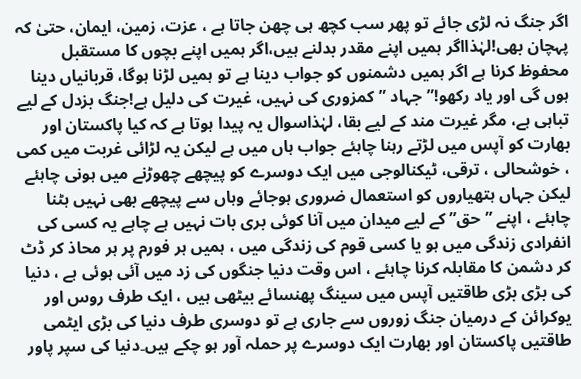اگر جنگ نہ لڑی جائے تو پھر سب کچھ ہی چھن جاتا ہے ، عزت، زمین، ایمان، حتیٰ کہ پہچان بھی!لہٰذااگر ہمیں اپنے مقدر بدلنے ہیں،اگر ہمیں اپنے بچوں کا مستقبل محفوظ کرنا ہے اگر ہمیں دشمنوں کو جواب دینا ہے تو ہمیں لڑنا ہوگا، قربانیاں دینا ہوں گی اور یاد رکھو!”جہاد ”کمزوری کی نہیں، غیرت کی دلیل ہے!جنگ بزدل کے لیے تباہی ہے، مگر غیرت مند کے لیے بقا، لہٰذاسوال یہ پیدا ہوتا ہے کہ کیا پاکستان اور بھارت کو آپس میں لڑتے رہنا چاہئے جواب ہاں میں ہے لیکن یہ لڑائی غربت میں کمی ، خوشحالی ، ترقی، ٹیکنالوجی میں ایک دوسرے کو پیچھے چھوڑنے میں ہونی چاہئے لیکن جہاں ہتھیاروں کو استعمال ضروری ہوجائے وہاں سے پیچھے بھی نہیں ہٹنا چاہئے ، اپنے ”حق” کے لیے میدان میں آنا کوئی بری بات نہیں ہے چاہے یہ کسی کی انفرادی زندگی میں ہو یا کسی قوم کی زندگی میں ، ہمیں ہر فورم پر ہر محاذ کر ڈٹ کر دشمن کا مقابلہ کرنا چاہئے ، اس وقت دنیا جنگوں کی زد میں آئی ہوئی ہے ، دنیا کی بڑی بڑی طاقتیں آپس میں سینگ پھنسائے بیٹھی ہیں ، ایک طرف روس اور یوکرائن کے درمیان جنگ زوروں سے جاری ہے تو دوسری طرف دنیا کی بڑی ایٹمی طاقتیں پاکستان اور بھارت ایک دوسرے پر حملہ آور ہو چکے ہیں۔دنیا کی سپر پاور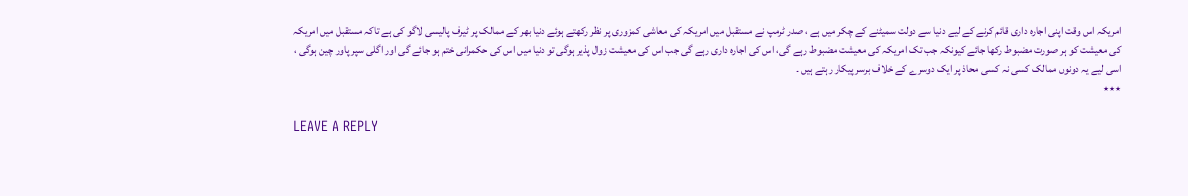امریکہ اس وقت اپنی اجارہ داری قائم کرنے کے لیے دنیا سے دولت سمیٹنے کے چکر میں ہے ، صدر ٹرمپ نے مستقبل میں امریکہ کی معاشی کمزوری پر نظر رکھتے ہوئے دنیا بھر کے ممالک پر ٹیرف پالیسی لاگو کی ہے تاکہ مستقبل میں امریکہ کی معیشت کو ہر صورت مضبوط رکھا جائے کیونکہ جب تک امریکہ کی معیشت مضبوط رہے گی، اس کی اجارہ داری رہے گی جب اس کی معیشت زوال پذیر ہوگی تو دنیا میں اس کی حکمرانی ختم ہو جائے گی اور اگلی سپر پاور چین ہوگی ، اسی لیے یہ دونوں ممالک کسی نہ کسی محاذ پر ایک دوسرے کے خلاف برسر پیکار رہتے ہیں ۔
٭٭٭

LEAVE A REPLY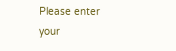Please enter your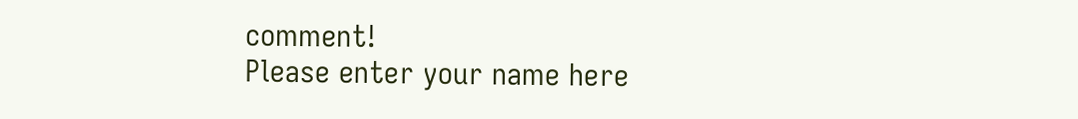comment!
Please enter your name here